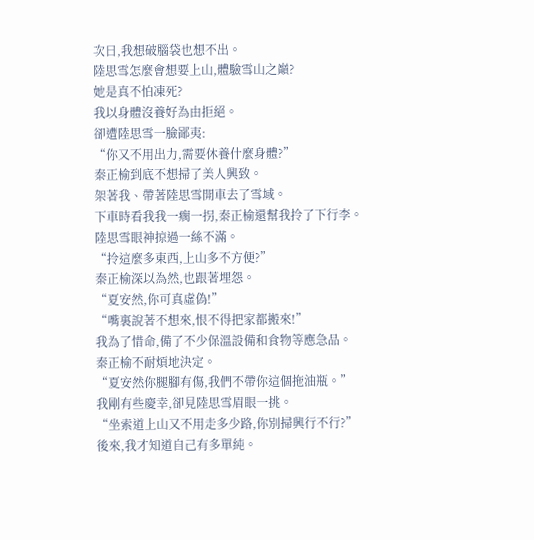次日,我想破腦袋也想不出。
陸思雪怎麼會想要上山,體驗雪山之巔?
她是真不怕凍死?
我以身體沒養好為由拒絕。
卻遭陸思雪一臉鄙夷:
“你又不用出力,需要休養什麼身體?”
秦正榆到底不想掃了美人興致。
架著我、帶著陸思雪開車去了雪域。
下車時看我我一瘸一拐,秦正榆還幫我拎了下行李。
陸思雪眼神掠過一絲不滿。
“拎這麼多東西,上山多不方便?”
秦正榆深以為然,也跟著埋怨。
“夏安然,你可真虛偽!”
“嘴裏說著不想來,恨不得把家都搬來!”
我為了惜命,備了不少保溫設備和食物等應急品。
秦正榆不耐煩地決定。
“夏安然你腿腳有傷,我們不帶你這個拖油瓶。”
我剛有些慶幸,卻見陸思雪眉眼一挑。
“坐索道上山又不用走多少路,你別掃興行不行?”
後來,我才知道自己有多單純。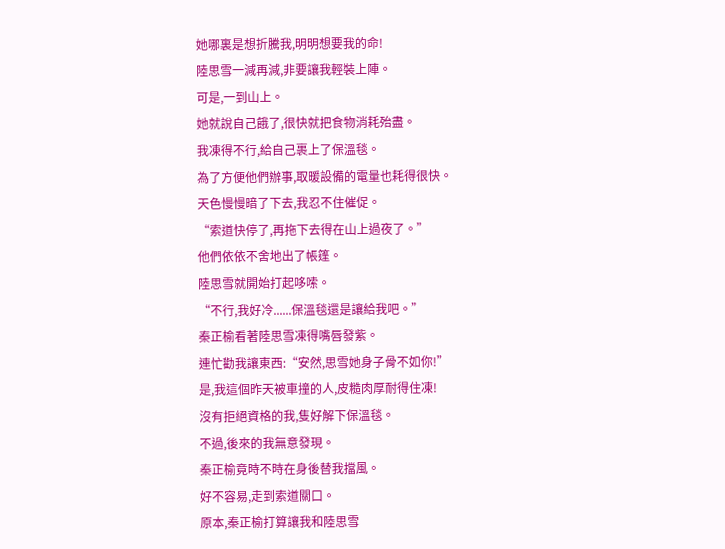她哪裏是想折騰我,明明想要我的命!
陸思雪一減再減,非要讓我輕裝上陣。
可是,一到山上。
她就說自己餓了,很快就把食物消耗殆盡。
我凍得不行,給自己裹上了保溫毯。
為了方便他們辦事,取暖設備的電量也耗得很快。
天色慢慢暗了下去,我忍不住催促。
“索道快停了,再拖下去得在山上過夜了。”
他們依依不舍地出了帳篷。
陸思雪就開始打起哆嗦。
“不行,我好冷......保溫毯還是讓給我吧。”
秦正榆看著陸思雪凍得嘴唇發紫。
連忙勸我讓東西:“安然,思雪她身子骨不如你!”
是,我這個昨天被車撞的人,皮糙肉厚耐得住凍!
沒有拒絕資格的我,隻好解下保溫毯。
不過,後來的我無意發現。
秦正榆竟時不時在身後替我擋風。
好不容易,走到索道關口。
原本,秦正榆打算讓我和陸思雪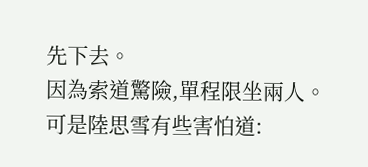先下去。
因為索道驚險,單程限坐兩人。
可是陸思雪有些害怕道: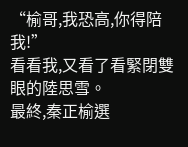“榆哥,我恐高,你得陪我!”
看看我,又看了看緊閉雙眼的陸思雪。
最終,秦正榆選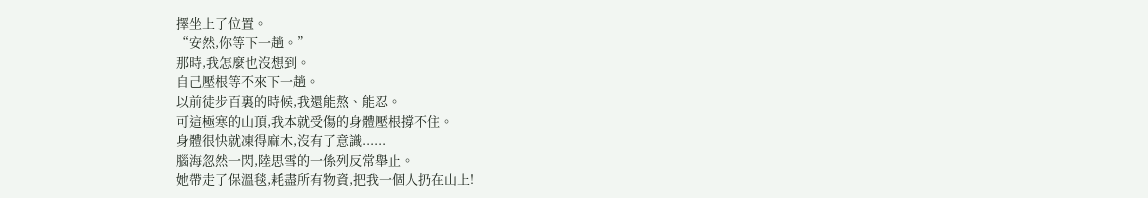擇坐上了位置。
“安然,你等下一趟。”
那時,我怎麼也沒想到。
自己壓根等不來下一趟。
以前徒步百裏的時候,我還能熬、能忍。
可這極寒的山頂,我本就受傷的身體壓根撐不住。
身體很快就凍得麻木,沒有了意識......
腦海忽然一閃,陸思雪的一係列反常舉止。
她帶走了保溫毯,耗盡所有物資,把我一個人扔在山上!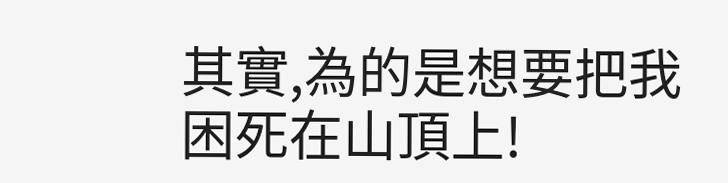其實,為的是想要把我困死在山頂上!